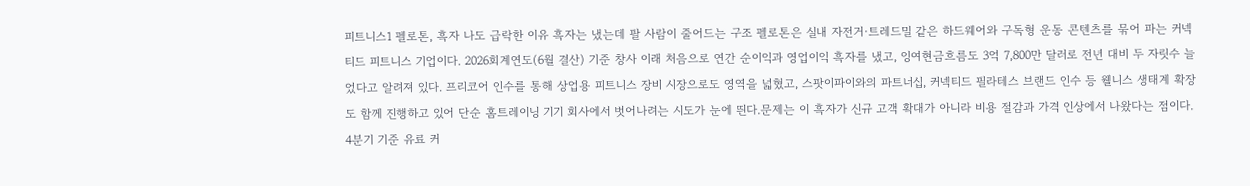피트니스1 펠로톤, 흑자 나도 급락한 이유 흑자는 냈는데 팔 사람이 줄어드는 구조 펠로톤은 실내 자전거·트레드밀 같은 하드웨어와 구독형 운동 콘텐츠를 묶어 파는 커넥티드 피트니스 기업이다. 2026회계연도(6월 결산) 기준 창사 이래 처음으로 연간 순이익과 영업이익 흑자를 냈고, 잉여현금흐름도 3억 7,800만 달러로 전년 대비 두 자릿수 늘었다고 알려져 있다. 프리코어 인수를 통해 상업용 피트니스 장비 시장으로도 영역을 넓혔고, 스팟이파이와의 파트너십, 커넥티드 필라테스 브랜드 인수 등 웰니스 생태계 확장도 함께 진행하고 있어 단순 홈트레이닝 기기 회사에서 벗어나려는 시도가 눈에 띈다.문제는 이 흑자가 신규 고객 확대가 아니라 비용 절감과 가격 인상에서 나왔다는 점이다. 4분기 기준 유료 커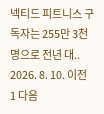넥티드 피트니스 구독자는 255만 3천 명으로 전년 대.. 2026. 8. 10. 이전 1 다음